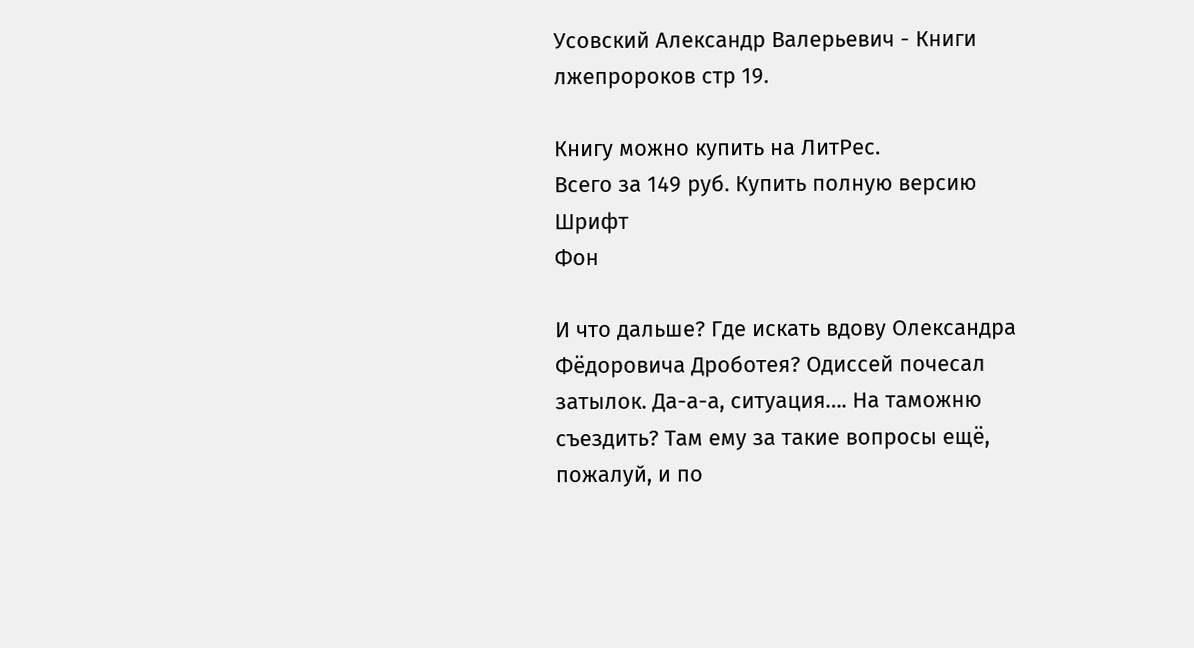Усовский Александр Валерьевич - Книги лжепророков стр 19.

Книгу можно купить на ЛитРес.
Всего за 149 руб. Купить полную версию
Шрифт
Фон

И что дальше? Где искать вдову Олександра Фёдоровича Дроботея? Одиссей почесал затылок. Да-а-а, ситуация…. На таможню съездить? Там ему за такие вопросы ещё, пожалуй, и по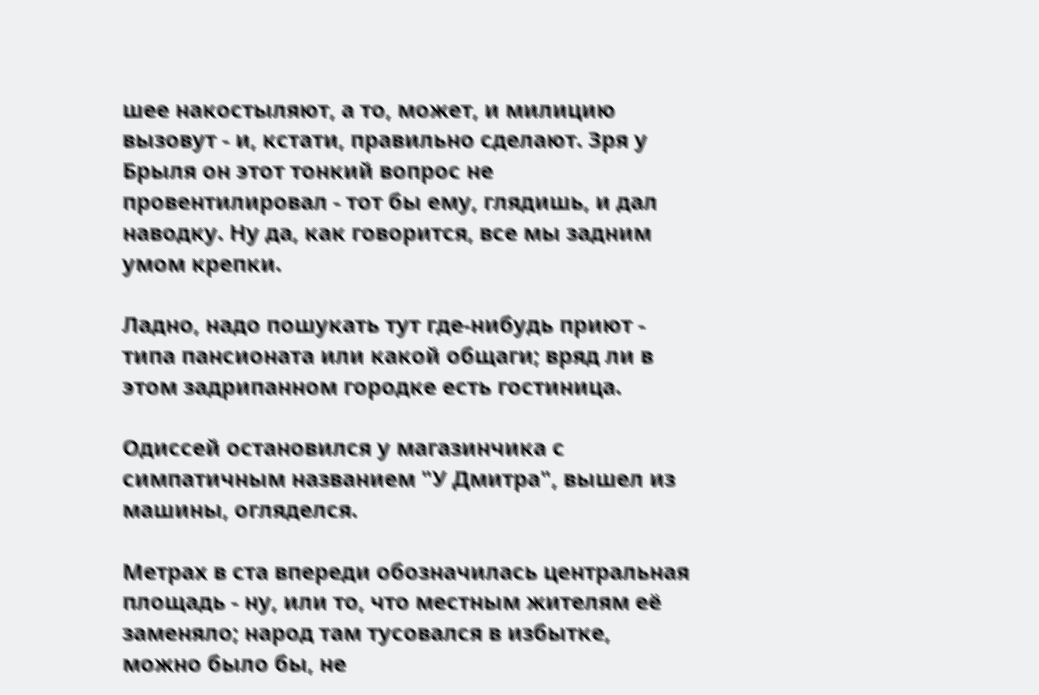шее накостыляют, а то, может, и милицию вызовут - и, кстати, правильно сделают. Зря у Брыля он этот тонкий вопрос не провентилировал - тот бы ему, глядишь, и дал наводку. Ну да, как говорится, все мы задним умом крепки.

Ладно, надо пошукать тут где-нибудь приют - типа пансионата или какой общаги; вряд ли в этом задрипанном городке есть гостиница.

Одиссей остановился у магазинчика с симпатичным названием "У Дмитра", вышел из машины, огляделся.

Метрах в ста впереди обозначилась центральная площадь - ну, или то, что местным жителям её заменяло; народ там тусовался в избытке, можно было бы, не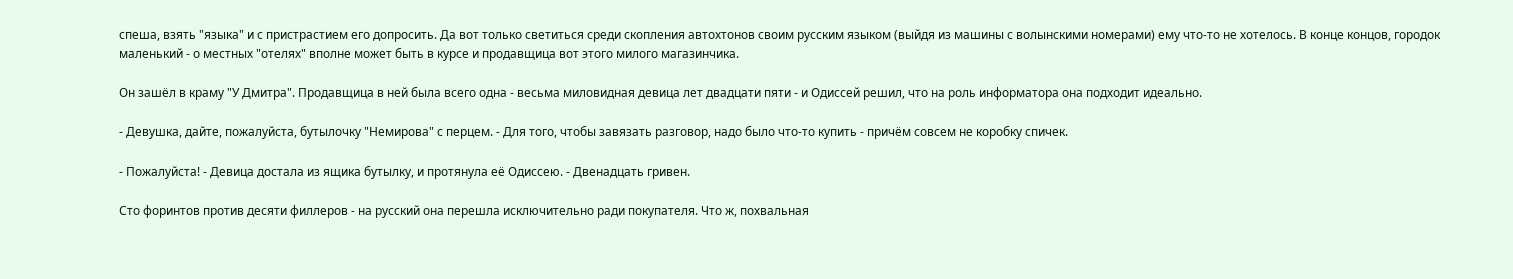спеша, взять "языка" и с пристрастием его допросить. Да вот только светиться среди скопления автохтонов своим русским языком (выйдя из машины с волынскими номерами) ему что-то не хотелось. В конце концов, городок маленький - о местных "отелях" вполне может быть в курсе и продавщица вот этого милого магазинчика.

Он зашёл в краму "У Дмитра". Продавщица в ней была всего одна - весьма миловидная девица лет двадцати пяти - и Одиссей решил, что на роль информатора она подходит идеально.

- Девушка, дайте, пожалуйста, бутылочку "Немирова" с перцем. - Для того, чтобы завязать разговор, надо было что-то купить - причём совсем не коробку спичек.

- Пожалуйста! - Девица достала из ящика бутылку, и протянула её Одиссею. - Двенадцать гривен.

Сто форинтов против десяти филлеров - на русский она перешла исключительно ради покупателя. Что ж, похвальная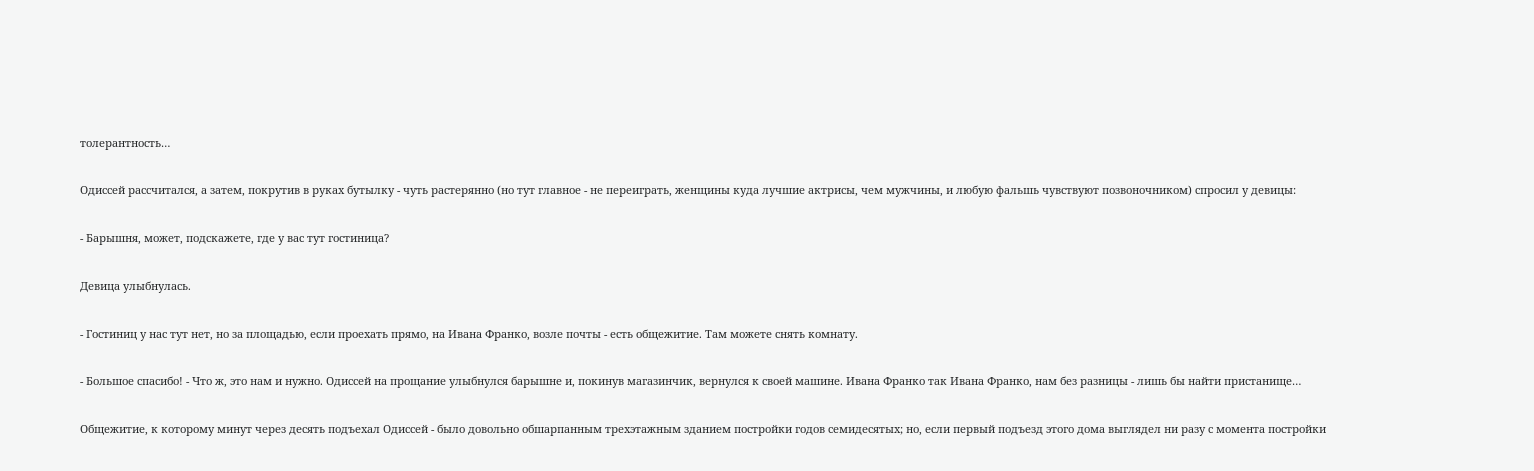толерантность…

Одиссей рассчитался, а затем, покрутив в руках бутылку - чуть растерянно (но тут главное - не переиграть, женщины куда лучшие актрисы, чем мужчины, и любую фальшь чувствуют позвоночником) спросил у девицы:

- Барышня, может, подскажете, где у вас тут гостиница?

Девица улыбнулась.

- Гостиниц у нас тут нет, но за площадью, если проехать прямо, на Ивана Франко, возле почты - есть общежитие. Там можете снять комнату.

- Большое спасибо! - Что ж, это нам и нужно. Одиссей на прощание улыбнулся барышне и, покинув магазинчик, вернулся к своей машине. Ивана Франко так Ивана Франко, нам без разницы - лишь бы найти пристанище…

Общежитие, к которому минут через десять подъехал Одиссей - было довольно обшарпанным трехэтажным зданием постройки годов семидесятых; но, если первый подъезд этого дома выглядел ни разу с момента постройки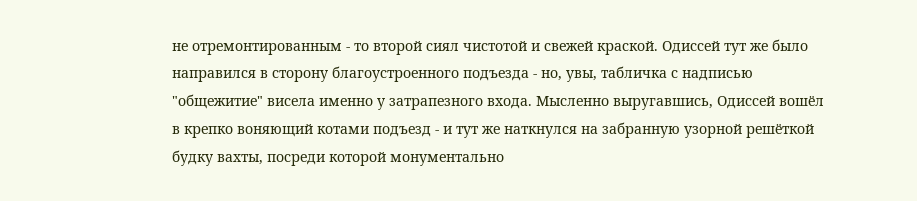не отремонтированным - то второй сиял чистотой и свежей краской. Одиссей тут же было направился в сторону благоустроенного подъезда - но, увы, табличка с надписью "общежитие" висела именно у затрапезного входа. Мысленно выругавшись, Одиссей вошёл в крепко воняющий котами подъезд - и тут же наткнулся на забранную узорной решёткой будку вахты, посреди которой монументально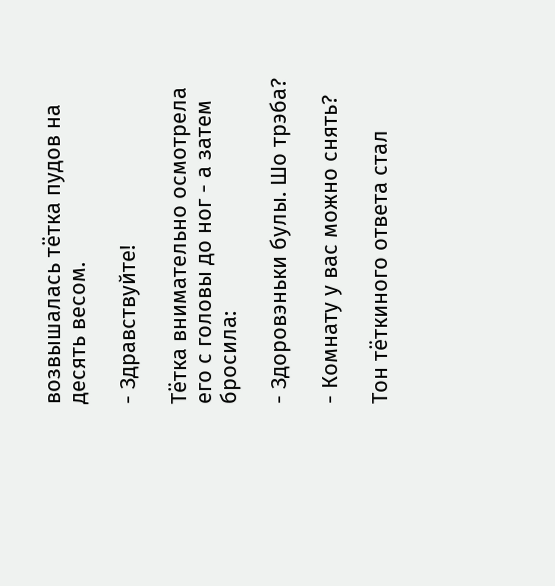возвышалась тётка пудов на десять весом.

- Здравствуйте!

Тётка внимательно осмотрела его с головы до ног - а затем бросила:

- Здоровэньки булы. Шо трэба?

- Комнату у вас можно снять?

Тон тёткиного ответа стал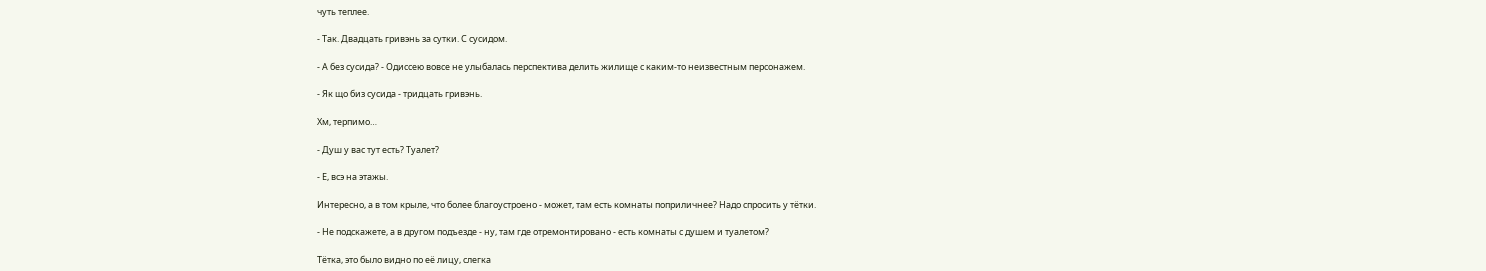чуть теплее.

- Так. Двадцать гривэнь за сутки. С сусидом.

- А без сусида? - Одиссею вовсе не улыбалась перспектива делить жилище с каким-то неизвестным персонажем.

- Як що биз сусида - тридцать гривэнь.

Хм, терпимо…

- Душ у вас тут есть? Туалет?

- Е, всэ на этажы.

Интересно, а в том крыле, что более благоустроено - может, там есть комнаты поприличнее? Надо спросить у тётки.

- Не подскажете, а в другом подъезде - ну, там где отремонтировано - есть комнаты с душем и туалетом?

Тётка, это было видно по её лицу, слегка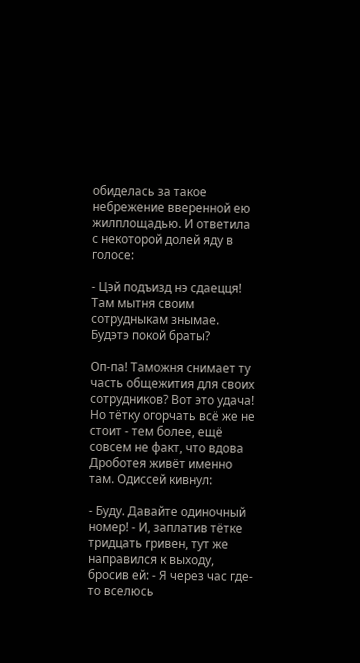обиделась за такое небрежение вверенной ею жилплощадью. И ответила с некоторой долей яду в голосе:

- Цэй подъизд нэ сдаецця! Там мытня своим сотрудныкам знымае. Будэтэ покой браты?

Оп-па! Таможня снимает ту часть общежития для своих сотрудников? Вот это удача! Но тётку огорчать всё же не стоит - тем более, ещё совсем не факт, что вдова Дроботея живёт именно там. Одиссей кивнул:

- Буду. Давайте одиночный номер! - И, заплатив тётке тридцать гривен, тут же направился к выходу, бросив ей: - Я через час где-то вселюсь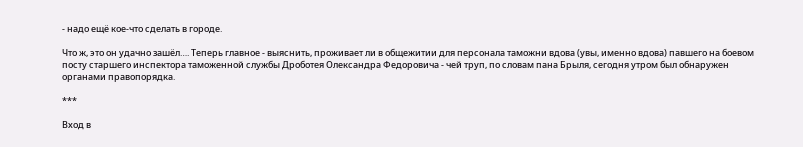- надо ещё кое-что сделать в городе.

Что ж, это он удачно зашёл…. Теперь главное - выяснить, проживает ли в общежитии для персонала таможни вдова (увы, именно вдова) павшего на боевом посту старшего инспектора таможенной службы Дроботея Олександра Федоровича - чей труп, по словам пана Брыля, сегодня утром был обнаружен органами правопорядка.

***

Вход в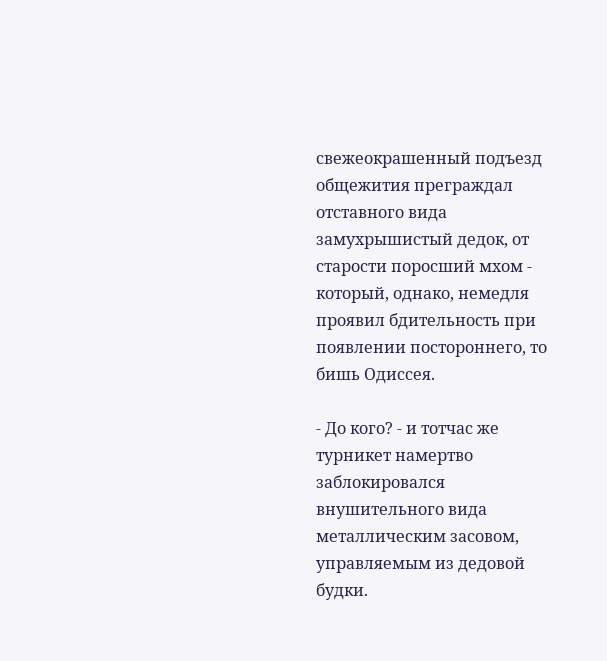свежеокрашенный подъезд общежития преграждал отставного вида замухрышистый дедок, от старости поросший мхом - который, однако, немедля проявил бдительность при появлении постороннего, то бишь Одиссея.

- До кого? - и тотчас же турникет намертво заблокировался внушительного вида металлическим засовом, управляемым из дедовой будки.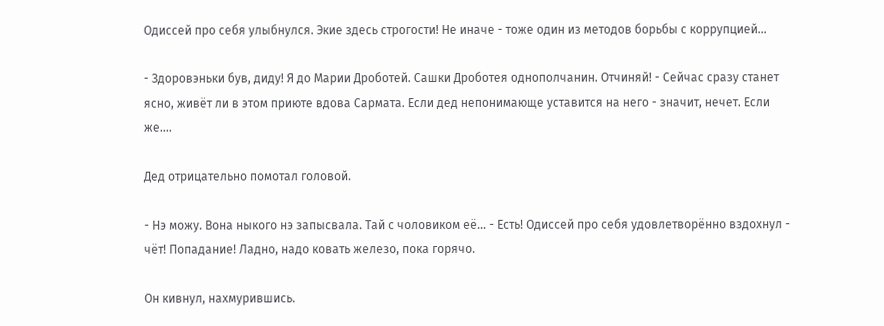Одиссей про себя улыбнулся. Экие здесь строгости! Не иначе - тоже один из методов борьбы с коррупцией…

- Здоровэньки був, диду! Я до Марии Дроботей. Сашки Дроботея однополчанин. Отчиняй! - Сейчас сразу станет ясно, живёт ли в этом приюте вдова Сармата. Если дед непонимающе уставится на него - значит, нечет. Если же….

Дед отрицательно помотал головой.

- Нэ можу. Вона ныкого нэ запысвала. Тай с чоловиком её… - Есть! Одиссей про себя удовлетворённо вздохнул - чёт! Попадание! Ладно, надо ковать железо, пока горячо.

Он кивнул, нахмурившись.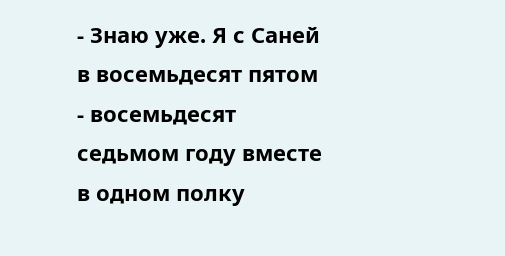- Знаю уже. Я с Саней в восемьдесят пятом - восемьдесят седьмом году вместе в одном полку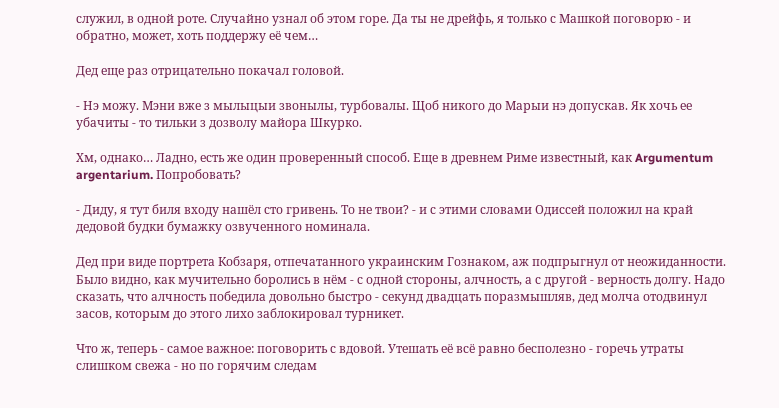служил, в одной роте. Случайно узнал об этом горе. Да ты не дрейфь, я только с Машкой поговорю - и обратно, может, хоть поддержу её чем…

Дед еще раз отрицательно покачал головой.

- Нэ можу. Мэни вже з мылыцыи звонылы, турбовалы. Щоб никого до Марыи нэ допускав. Як хочь ее убачиты - то тильки з дозволу майора Шкурко.

Хм, однако… Ладно, есть же один проверенный способ. Еще в древнем Риме известный, как Argumentum argentarium. Попробовать?

- Диду, я тут биля входу нашёл сто гривень. То не твои? - и с этими словами Одиссей положил на край дедовой будки бумажку озвученного номинала.

Дед при виде портрета Кобзаря, отпечатанного украинским Гознаком, аж подпрыгнул от неожиданности. Было видно, как мучительно боролись в нём - с одной стороны, алчность, а с другой - верность долгу. Надо сказать, что алчность победила довольно быстро - секунд двадцать поразмышляв, дед молча отодвинул засов, которым до этого лихо заблокировал турникет.

Что ж, теперь - самое важное: поговорить с вдовой. Утешать её всё равно бесполезно - горечь утраты слишком свежа - но по горячим следам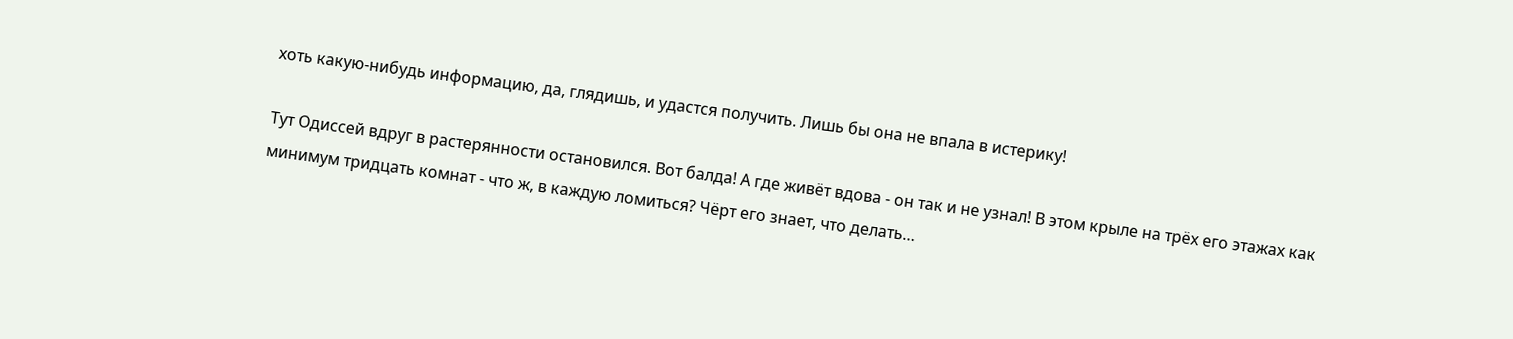хоть какую-нибудь информацию, да, глядишь, и удастся получить. Лишь бы она не впала в истерику!

Тут Одиссей вдруг в растерянности остановился. Вот балда! А где живёт вдова - он так и не узнал! В этом крыле на трёх его этажах как минимум тридцать комнат - что ж, в каждую ломиться? Чёрт его знает, что делать…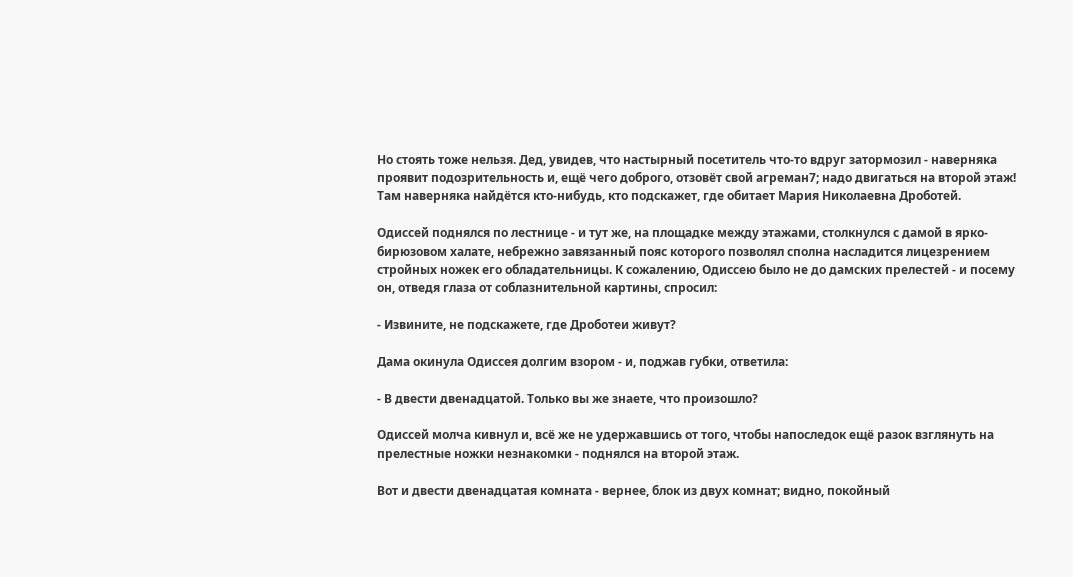Но стоять тоже нельзя. Дед, увидев, что настырный посетитель что-то вдруг затормозил - наверняка проявит подозрительность и, ещё чего доброго, отзовёт свой агреман7; надо двигаться на второй этаж! Там наверняка найдётся кто-нибудь, кто подскажет, где обитает Мария Николаевна Дроботей.

Одиссей поднялся по лестнице - и тут же, на площадке между этажами, столкнулся с дамой в ярко-бирюзовом халате, небрежно завязанный пояс которого позволял сполна насладится лицезрением стройных ножек его обладательницы. К сожалению, Одиссею было не до дамских прелестей - и посему он, отведя глаза от соблазнительной картины, спросил:

- Извините, не подскажете, где Дроботеи живут?

Дама окинула Одиссея долгим взором - и, поджав губки, ответила:

- В двести двенадцатой. Только вы же знаете, что произошло?

Одиссей молча кивнул и, всё же не удержавшись от того, чтобы напоследок ещё разок взглянуть на прелестные ножки незнакомки - поднялся на второй этаж.

Вот и двести двенадцатая комната - вернее, блок из двух комнат; видно, покойный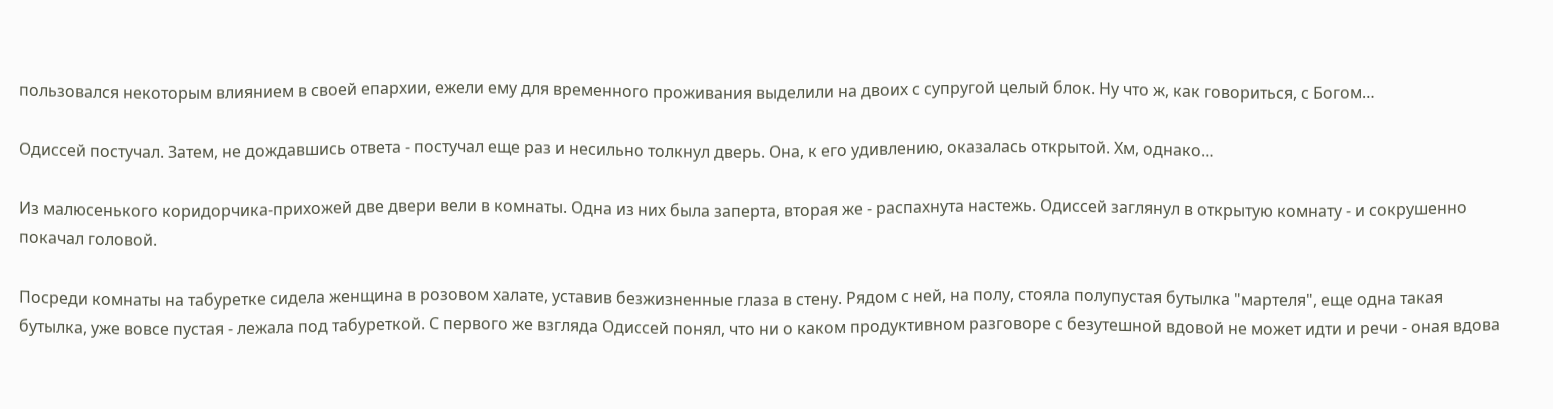пользовался некоторым влиянием в своей епархии, ежели ему для временного проживания выделили на двоих с супругой целый блок. Ну что ж, как говориться, с Богом…

Одиссей постучал. Затем, не дождавшись ответа - постучал еще раз и несильно толкнул дверь. Она, к его удивлению, оказалась открытой. Хм, однако…

Из малюсенького коридорчика-прихожей две двери вели в комнаты. Одна из них была заперта, вторая же - распахнута настежь. Одиссей заглянул в открытую комнату - и сокрушенно покачал головой.

Посреди комнаты на табуретке сидела женщина в розовом халате, уставив безжизненные глаза в стену. Рядом с ней, на полу, стояла полупустая бутылка "мартеля", еще одна такая бутылка, уже вовсе пустая - лежала под табуреткой. С первого же взгляда Одиссей понял, что ни о каком продуктивном разговоре с безутешной вдовой не может идти и речи - оная вдова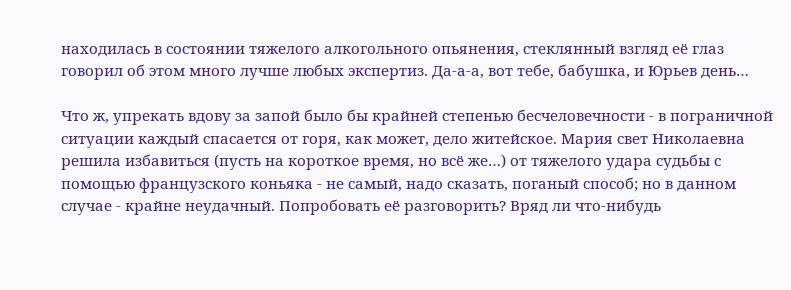находилась в состоянии тяжелого алкогольного опьянения, стеклянный взгляд её глаз говорил об этом много лучше любых экспертиз. Да-а-а, вот тебе, бабушка, и Юрьев день…

Что ж, упрекать вдову за запой было бы крайней степенью бесчеловечности - в пограничной ситуации каждый спасается от горя, как может, дело житейское. Мария свет Николаевна решила избавиться (пусть на короткое время, но всё же…) от тяжелого удара судьбы с помощью французского коньяка - не самый, надо сказать, поганый способ; но в данном случае - крайне неудачный. Попробовать её разговорить? Вряд ли что-нибудь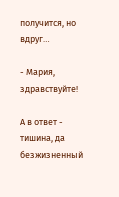получится, но вдруг…

- Мария, здравствуйте!

А в ответ - тишина, да безжизненный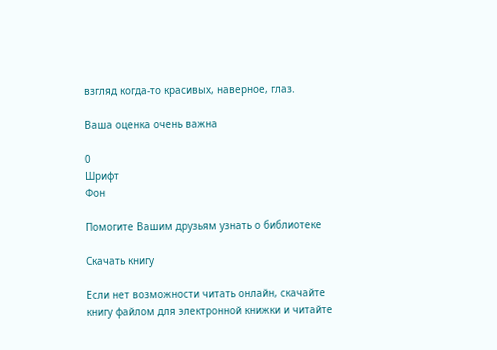взгляд когда-то красивых, наверное, глаз.

Ваша оценка очень важна

0
Шрифт
Фон

Помогите Вашим друзьям узнать о библиотеке

Скачать книгу

Если нет возможности читать онлайн, скачайте книгу файлом для электронной книжки и читайте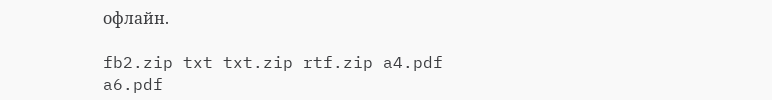офлайн.

fb2.zip txt txt.zip rtf.zip a4.pdf a6.pdf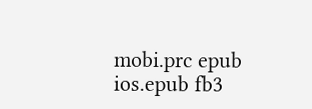mobi.prc epub ios.epub fb3